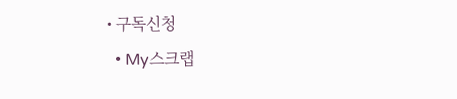• 구독신청
  • My스크랩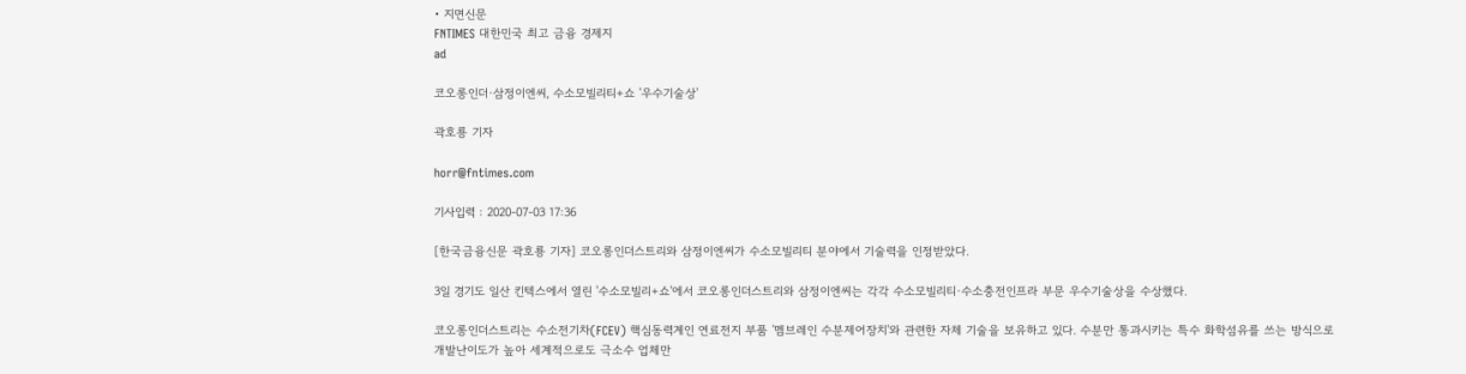• 지면신문
FNTIMES 대한민국 최고 금융 경제지
ad

코오롱인더·삼정이엔씨, 수소모빌리티+쇼 '우수기술상'

곽호룡 기자

horr@fntimes.com

기사입력 : 2020-07-03 17:36

[한국금융신문 곽호룡 기자] 코오롱인더스트리와 삼정이엔씨가 수소모빌리티 분야에서 기술력을 인정받았다.

3일 경기도 일산 킨텍스에서 열린 '수소모빌리+쇼'에서 코오롱인더스트리와 삼정이엔씨는 각각 수소모빌리티·수소충전인프라 부문 우수기술상을 수상했다.

코오롱인더스트리는 수소전기차(FCEV) 핵심동력계인 연료전지 부품 '멤브레인 수분제어장치'와 관련한 자체 기술을 보유하고 있다. 수분만 통과시키는 특수 화학섬유를 쓰는 방식으로 개발난이도가 높아 세계적으로도 극소수 업체만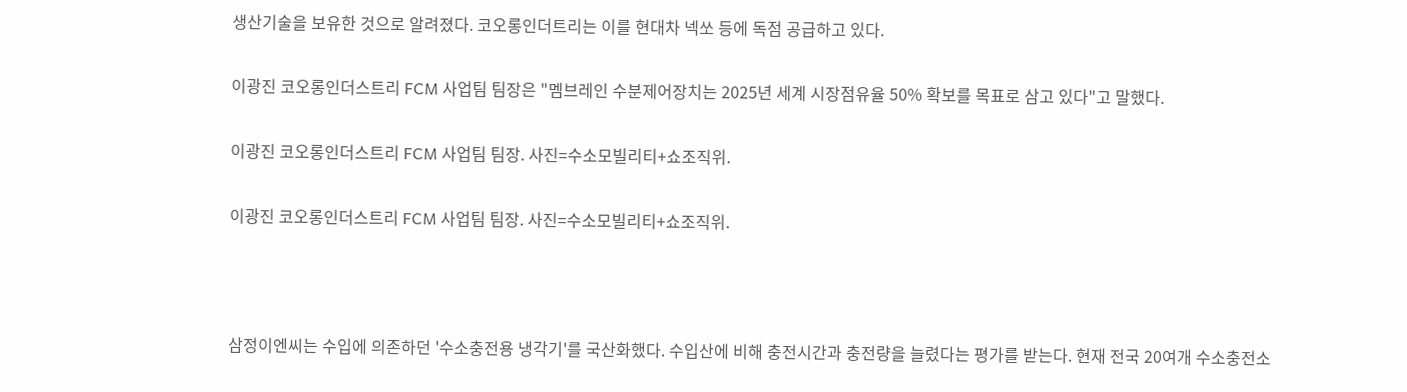생산기술을 보유한 것으로 알려졌다. 코오롱인더트리는 이를 현대차 넥쏘 등에 독점 공급하고 있다.

이광진 코오롱인더스트리 FCM 사업팀 팀장은 "멤브레인 수분제어장치는 2025년 세계 시장점유율 50% 확보를 목표로 삼고 있다"고 말했다.

이광진 코오롱인더스트리 FCM 사업팀 팀장. 사진=수소모빌리티+쇼조직위.

이광진 코오롱인더스트리 FCM 사업팀 팀장. 사진=수소모빌리티+쇼조직위.



삼정이엔씨는 수입에 의존하던 '수소충전용 냉각기'를 국산화했다. 수입산에 비해 충전시간과 충전량을 늘렸다는 평가를 받는다. 현재 전국 20여개 수소충전소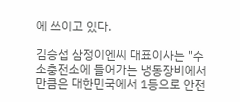에 쓰이고 있다.

김승섭 삼정이엔씨 대표이사는 "수소충전소에 들어가는 냉동장비에서만큼은 대한민국에서 1등으로 안전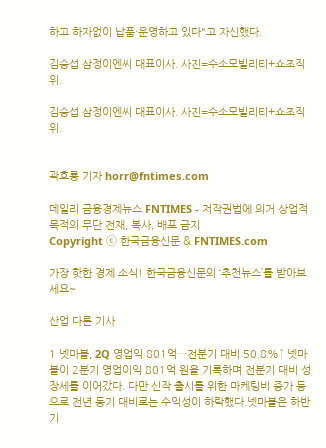하고 하자없이 납품·운영하고 있다"고 자신했다.

김승섭 삼정이엔씨 대표이사. 사진=수소모빌리티+쇼조직위.

김승섭 삼정이엔씨 대표이사. 사진=수소모빌리티+쇼조직위.


곽호룡 기자 horr@fntimes.com

데일리 금융경제뉴스 FNTIMES - 저작권법에 의거 상업적 목적의 무단 전재, 복사, 배포 금지
Copyright ⓒ 한국금융신문 & FNTIMES.com

가장 핫한 경제 소식! 한국금융신문의 ‘추천뉴스’를 받아보세요~

산업 다른 기사

1 넷마블, 2Q 영업익 801억…전분기 대비 50.8%↑ 넷마블이 2분기 영업이익 801억 원을 기록하며 전분기 대비 성장세를 이어갔다. 다만 신작 출시를 위한 마케팅비 증가 등으로 전년 동기 대비로는 수익성이 하락했다.넷마블은 하반기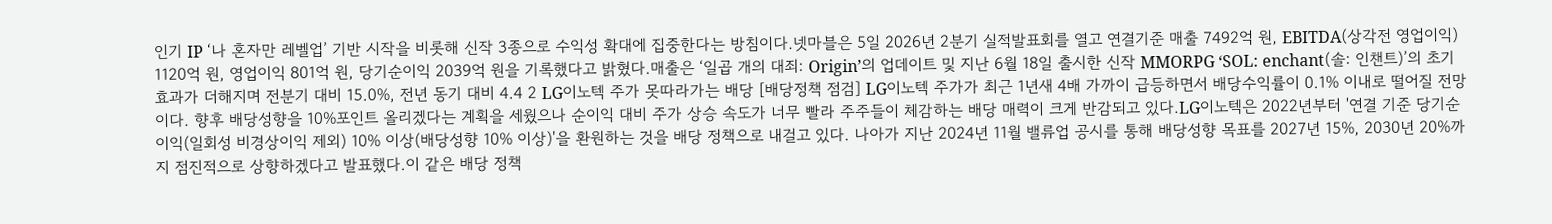인기 IP ‘나 혼자만 레벨업’ 기반 시작을 비롯해 신작 3종으로 수익성 확대에 집중한다는 방침이다.넷마블은 5일 2026년 2분기 실적발표회를 열고 연결기준 매출 7492억 원, EBITDA(상각전 영업이익) 1120억 원, 영업이익 801억 원, 당기순이익 2039억 원을 기록했다고 밝혔다.매출은 ‘일곱 개의 대죄: Origin’의 업데이트 및 지난 6월 18일 출시한 신작 MMORPG ‘SOL: enchant(솔: 인챈트)’의 초기 효과가 더해지며 전분기 대비 15.0%, 전년 동기 대비 4.4 2 LG이노텍 주가 못따라가는 배당 [배당정책 점검] LG이노텍 주가가 최근 1년새 4배 가까이 급등하면서 배당수익률이 0.1% 이내로 떨어질 전망이다. 향후 배당성향을 10%포인트 올리겠다는 계획을 세웠으나 순이익 대비 주가 상승 속도가 너무 빨라 주주들이 체감하는 배당 매력이 크게 반감되고 있다.LG이노텍은 2022년부터 '연결 기준 당기순이익(일회성 비경상이익 제외) 10% 이상(배당성향 10% 이상)'을 환원하는 것을 배당 정책으로 내걸고 있다. 나아가 지난 2024년 11월 밸류업 공시를 통해 배당성향 목표를 2027년 15%, 2030년 20%까지 점진적으로 상향하겠다고 발표했다.이 같은 배당 정책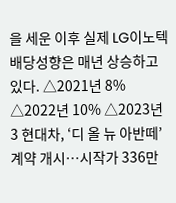을 세운 이후 실제 LG이노텍 배당성향은 매년 상승하고 있다. △2021년 8% △2022년 10% △2023년 3 현대차, ‘디 올 뉴 아반떼’ 계약 개시…시작가 336만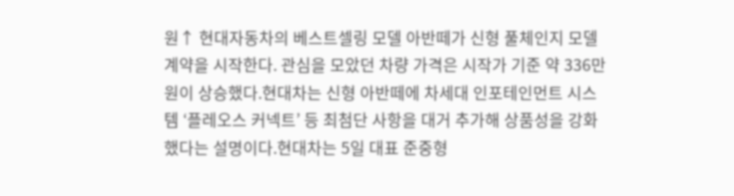원↑ 현대자동차의 베스트셀링 모델 아반떼가 신형 풀체인지 모델 계약을 시작한다. 관심을 모았던 차량 가격은 시작가 기준 약 336만 원이 상승했다.현대차는 신형 아반떼에 차세대 인포테인먼트 시스템 ‘플레오스 커넥트’ 등 최첨단 사항을 대거 추가해 상품성을 강화했다는 설명이다.현대차는 5일 대표 준중형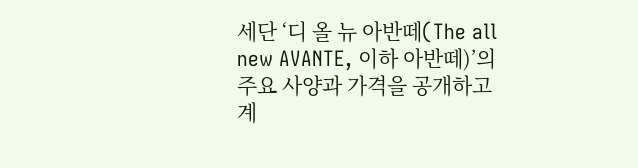세단 ‘디 올 뉴 아반떼(The all new AVANTE, 이하 아반떼)’의 주요 사양과 가격을 공개하고 계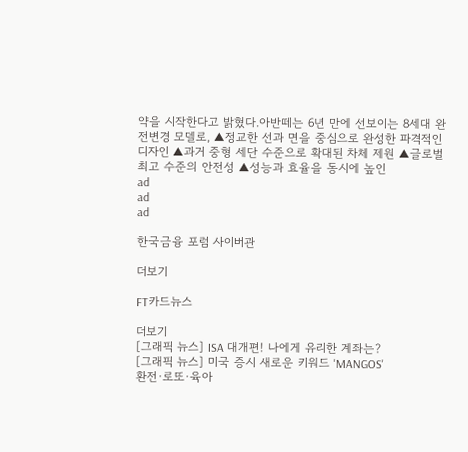약을 시작한다고 밝혔다.아반떼는 6년 만에 선보이는 8세대 완전변경 모델로, ▲정교한 선과 면을 중심으로 완성한 파격적인 디자인 ▲과거 중형 세단 수준으로 확대된 차체 제원 ▲글로벌 최고 수준의 안전성 ▲성능과 효율을 동시에 높인
ad
ad
ad

한국금융 포럼 사이버관

더보기

FT카드뉴스

더보기
[그래픽 뉴스] ISA 대개편! 나에게 유리한 계좌는?
[그래픽 뉴스] 미국 증시 새로운 키워드 'MANGOS'
환전·로또·육아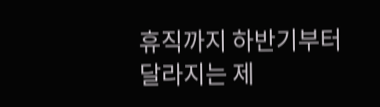휴직까지 하반기부터 달라지는 제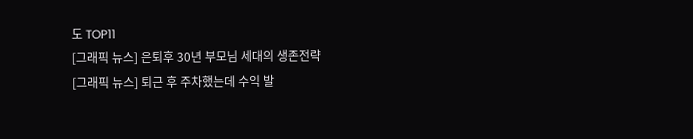도 TOP11
[그래픽 뉴스] 은퇴후 30년 부모님 세대의 생존전략
[그래픽 뉴스] 퇴근 후 주차했는데 수익 발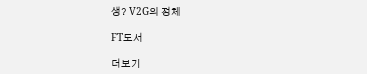생? V2G의 정체

FT도서

더보기